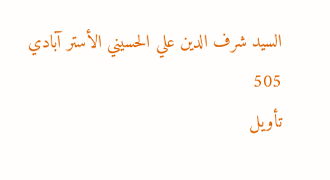السيد شرف الدين علي الحسيني الأستر آبادي
505
تأويل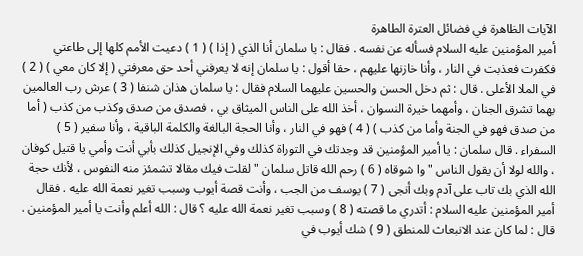الآيات الظاهرة في فضائل العترة الطاهرة
أمير المؤمنين عليه السلام فسأله عن نفسه . فقال : يا سلمان أنا الذي ( إذا ) ( 1 ) دعيت الأمم كلها إلى طاعتي فكفرت فعذبت في النار ، وأنا خازنها عليهم ، حقا أقول : يا سلمان إنه لا يعرفني أحد حق معرفتي ( إلا كان معي ) ( 2 ) في الملا الأعلى . قال : ثم دخل الحسن والحسين عليهما السلام فقال : يا سلمان هذان شنفا ( 3 ) عرش رب العالمين بهما تشرق الجنان ، وأمهما خيرة النسوان ، أخذ الله على الناس الميثاق بي ، فصدق من صدق وكذب من كذب ( أما من صدق فهو في الجنة وأما من كذب ) ( 4 ) فهو في النار ، وأنا الحجة البالغة والكلمة الباقية ، وأنا سفير ( 5 ) السفراء . قال سلمان : يا أمير المؤمنين قد وجدتك في التوراة كذلك وفي الإنجيل كذلك بأبي أنت وأمي يا قتيل كوفان ، والله لولا أن يقول الناس " وا شوقاه ( 6 ) رحم الله قاتل سلمان " لقلت فيك مقالا تشمئز منه النفوس ، لأنك حجة الله الذي بك تاب على آدم وبك أنجى ( 7 ) يوسف من الجب ، وأنت قصة أيوب وسبب تغير نعمة الله عليه . فقال أمير المؤمنين عليه السلام : أتدري ما قصته ( 8 ) وسبب تغير نعمة الله عليه ؟ قال : الله أعلم وأنت يا أمير المؤمنين . قال : لما كان عند الانبعاث للمنطق ( 9 ) شك أيوب في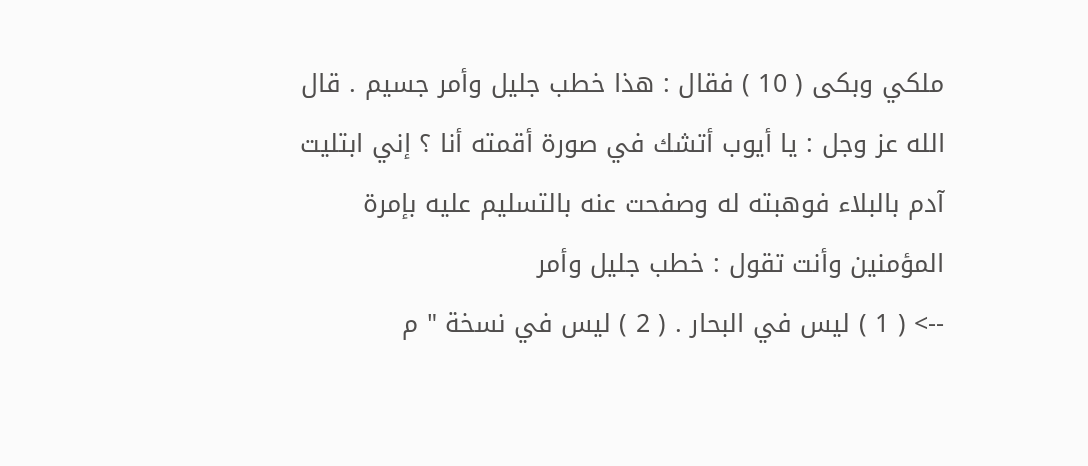ملكي وبكى ( 10 ) فقال : هذا خطب جليل وأمر جسيم . قال الله عز وجل : يا أيوب أتشك في صورة أقمته أنا ؟ إني ابتليت آدم بالبلاء فوهبته له وصفحت عنه بالتسليم عليه بإمرة المؤمنين وأنت تقول : خطب جليل وأمر
--> ( 1 ) ليس في البحار . ( 2 ) ليس في نسخة " م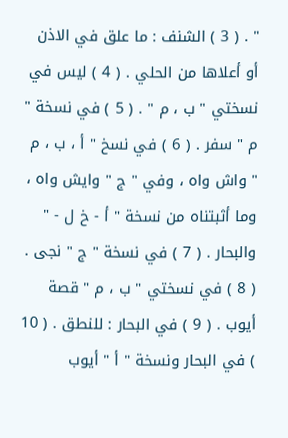" . ( 3 ) الشنف : ما علق في الاذن أو أعلاها من الحلي . ( 4 ) ليس في نسختي " ب ، م " . ( 5 ) في نسخة " م " سفر . ( 6 ) في نسخ " أ ، ب ، م " واش واه ، وفي " ج " وايش واه ، وما أثبتناه من نسخة " أ - خ ل - " والبحار . ( 7 ) في نسخة " ج " نجى . ( 8 ) في نسختي " ب ، م " قصة أيوب . ( 9 ) في البحار : للنطق . ( 10 ) في البحار ونسخة " أ " أيوب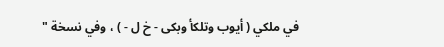في ملكي ( أيوب وتلكأ وبكى - خ ل - ) ، وفي نسخة "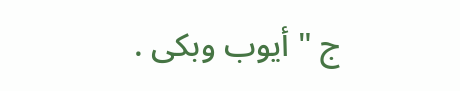ج " أيوب وبكى .